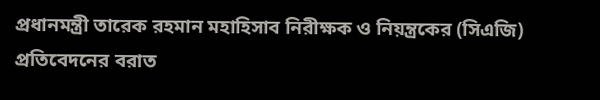প্রধানমন্ত্রী তারেক রহমান মহাহিসাব নিরীক্ষক ও নিয়ন্ত্রকের (সিএজি) প্রতিবেদনের বরাত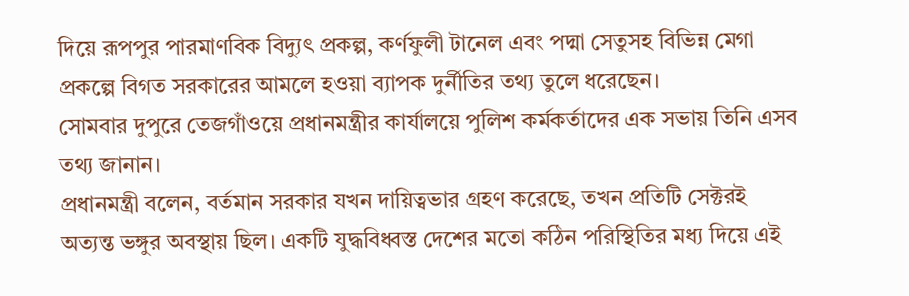দিয়ে রূপপুর পারমাণবিক বিদ্যুৎ প্রকল্প, কর্ণফুলী টানেল এবং পদ্মা সেতুসহ বিভিন্ন মেগা প্রকল্পে বিগত সরকারের আমলে হওয়া ব্যাপক দুর্নীতির তথ্য তুলে ধরেছেন।
সোমবার দুপুরে তেজগাঁওয়ে প্রধানমন্ত্রীর কার্যালয়ে পুলিশ কর্মকর্তাদের এক সভায় তিনি এসব তথ্য জানান।
প্রধানমন্ত্রী বলেন, বর্তমান সরকার যখন দায়িত্বভার গ্রহণ করেছে, তখন প্রতিটি সেক্টরই অত্যন্ত ভঙ্গুর অবস্থায় ছিল। একটি যুদ্ধবিধ্বস্ত দেশের মতো কঠিন পরিস্থিতির মধ্য দিয়ে এই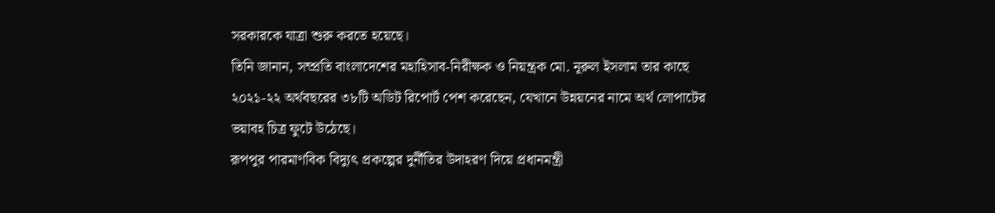সরকারকে যাত্রা শুরু করতে হয়েছে।
তিনি জানান, সম্প্রতি বাংলাদেশের মহাহিসাব-নিরীক্ষক ও নিয়ন্ত্রক মো. নূরুল ইসলাম তার কাছে ২০২১-২২ অর্থবছরের ৩৮টি অডিট রিপোর্ট পেশ করেছেন, যেখানে উন্নয়নের নামে অর্থ লোপাটের ভয়াবহ চিত্র ফুটে উঠেছে।
রূপপুর পারমাণবিক বিদ্যুৎ প্রকল্পের দুর্নীতির উদাহরণ দিয়ে প্রধানমন্ত্রী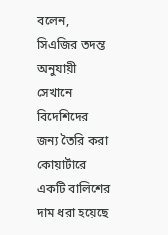বলেন, সিএজির তদন্ত অনুযায়ী সেখানে বিদেশিদের জন্য তৈরি করা কোয়ার্টারে একটি বালিশের দাম ধরা হয়েছে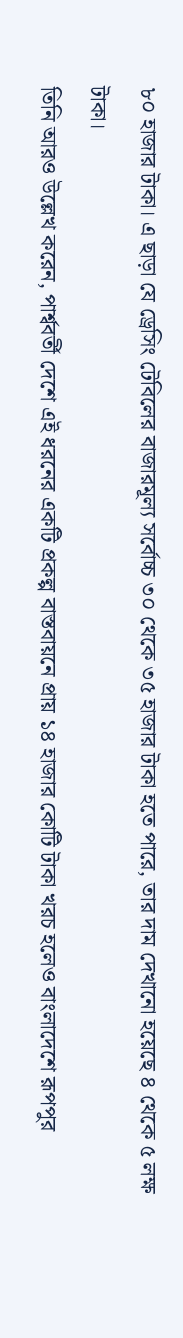৮০ হাজার টাকা। এ ছাড়া যে ড্রেসিং টেবিলের বাজারমূল্য সর্বোচ্চ ৩০ থেকে ৩৫ হাজার টাকা হতে পারে, তার দাম দেখানো হয়েছে ৪ থেকে ৫ লক্ষ টাকা।
তিনি আরও উল্লেখ করেন, পার্শ্ববর্তী দেশে এই ধরনের একটি প্রকল্প বাস্তবায়নে প্রায় ১৪ হাজার কোটি টাকা খরচ হলেও বাংলাদেশে রূপপুর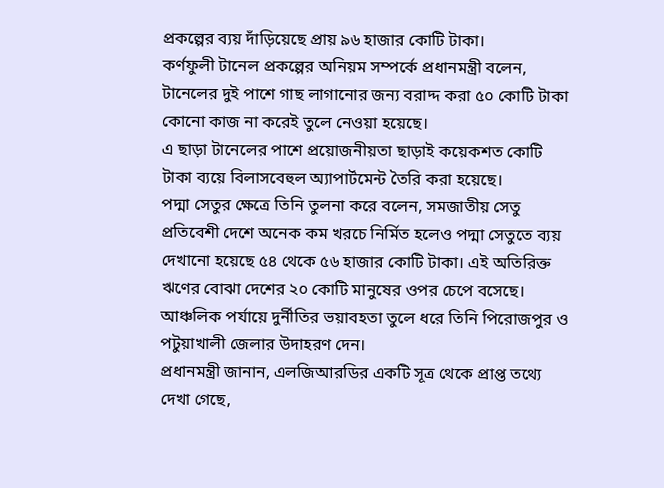প্রকল্পের ব্যয় দাঁড়িয়েছে প্রায় ৯৬ হাজার কোটি টাকা।
কর্ণফুলী টানেল প্রকল্পের অনিয়ম সম্পর্কে প্রধানমন্ত্রী বলেন, টানেলের দুই পাশে গাছ লাগানোর জন্য বরাদ্দ করা ৫০ কোটি টাকা কোনো কাজ না করেই তুলে নেওয়া হয়েছে।
এ ছাড়া টানেলের পাশে প্রয়োজনীয়তা ছাড়াই কয়েকশত কোটি টাকা ব্যয়ে বিলাসবেহুল অ্যাপার্টমেন্ট তৈরি করা হয়েছে।
পদ্মা সেতুর ক্ষেত্রে তিনি তুলনা করে বলেন, সমজাতীয় সেতু প্রতিবেশী দেশে অনেক কম খরচে নির্মিত হলেও পদ্মা সেতুতে ব্যয় দেখানো হয়েছে ৫৪ থেকে ৫৬ হাজার কোটি টাকা। এই অতিরিক্ত ঋণের বোঝা দেশের ২০ কোটি মানুষের ওপর চেপে বসেছে।
আঞ্চলিক পর্যায়ে দুর্নীতির ভয়াবহতা তুলে ধরে তিনি পিরোজপুর ও পটুয়াখালী জেলার উদাহরণ দেন।
প্রধানমন্ত্রী জানান, এলজিআরডির একটি সূত্র থেকে প্রাপ্ত তথ্যে দেখা গেছে,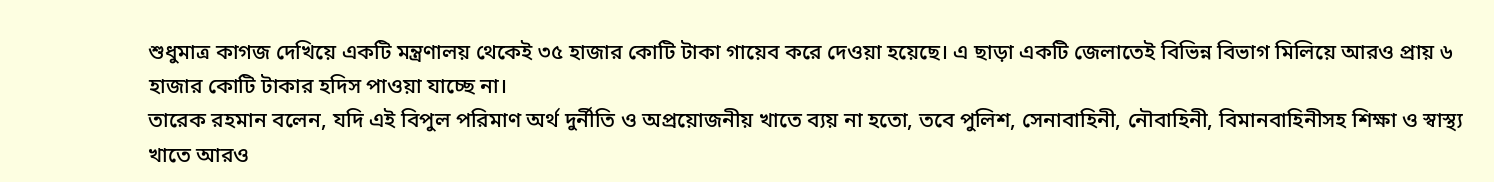শুধুমাত্র কাগজ দেখিয়ে একটি মন্ত্রণালয় থেকেই ৩৫ হাজার কোটি টাকা গায়েব করে দেওয়া হয়েছে। এ ছাড়া একটি জেলাতেই বিভিন্ন বিভাগ মিলিয়ে আরও প্রায় ৬ হাজার কোটি টাকার হদিস পাওয়া যাচ্ছে না।
তারেক রহমান বলেন, যদি এই বিপুল পরিমাণ অর্থ দুর্নীতি ও অপ্রয়োজনীয় খাতে ব্যয় না হতো, তবে পুলিশ, সেনাবাহিনী, নৌবাহিনী, বিমানবাহিনীসহ শিক্ষা ও স্বাস্থ্য খাতে আরও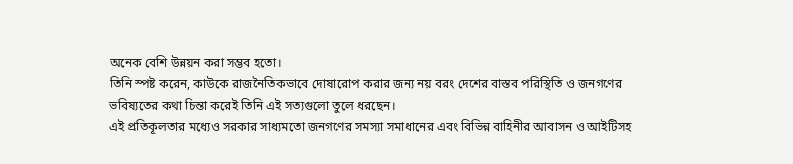অনেক বেশি উন্নয়ন করা সম্ভব হতো।
তিনি স্পষ্ট করেন, কাউকে রাজনৈতিকভাবে দোষারোপ করার জন্য নয় বরং দেশের বাস্তব পরিস্থিতি ও জনগণের ভবিষ্যতের কথা চিন্তা করেই তিনি এই সত্যগুলো তুলে ধরছেন।
এই প্রতিকূলতার মধ্যেও সরকার সাধ্যমতো জনগণের সমস্যা সমাধানের এবং বিভিন্ন বাহিনীর আবাসন ও আইটিসহ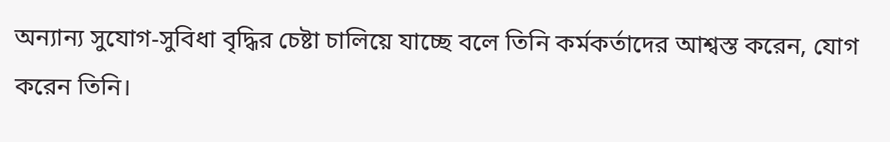অন্যান্য সুযোগ-সুবিধা বৃদ্ধির চেষ্টা চালিয়ে যাচ্ছে বলে তিনি কর্মকর্তাদের আশ্বস্ত করেন, যোগ করেন তিনি।